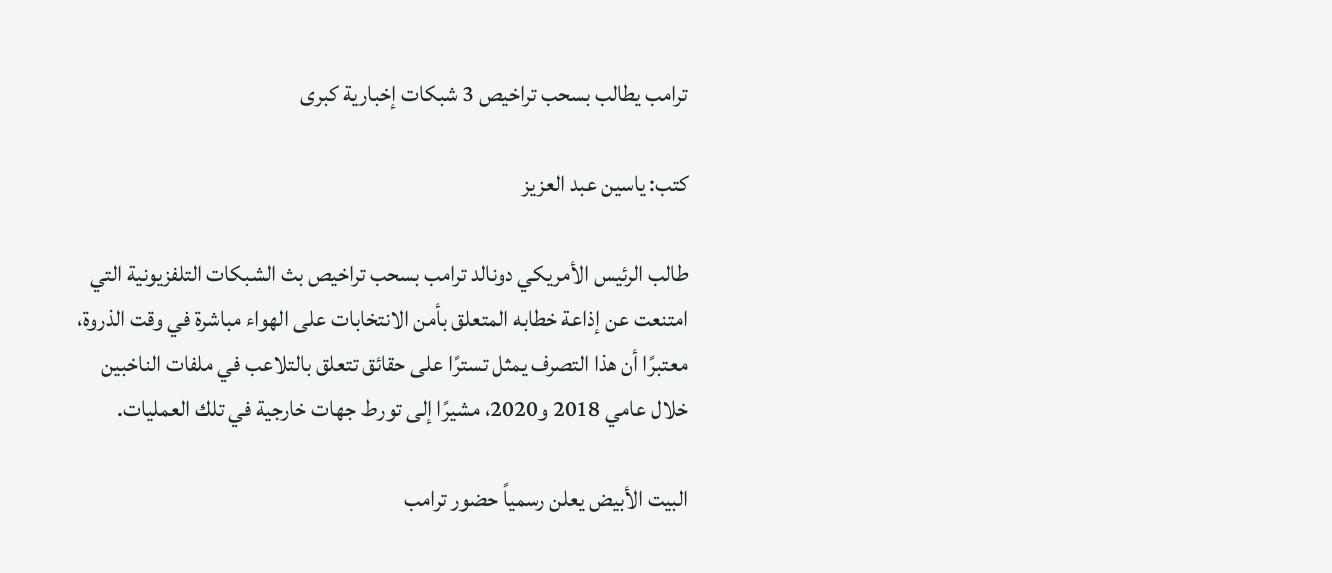ترامب يطالب بسحب تراخيص 3 شبكات إخبارية كبرى

كتب: ياسين عبد العزيز

طالب الرئيس الأمريكي دونالد ترامب بسحب تراخيص بث الشبكات التلفزيونية التي امتنعت عن إذاعة خطابه المتعلق بأمن الانتخابات على الهواء مباشرة في وقت الذروة، معتبرًا أن هذا التصرف يمثل تسترًا على حقائق تتعلق بالتلاعب في ملفات الناخبين خلال عامي 2018 و2020، مشيرًا إلى تورط جهات خارجية في تلك العمليات.

البيت الأبيض يعلن رسمياً حضور ترامب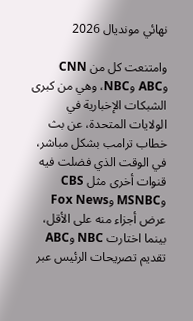نهائي مونديال 2026

وامتنعت كل من CNN وABC وNBC، وهي من كبرى الشبكات الإخبارية في الولايات المتحدة، عن بث خطاب ترامب بشكل مباشر، في الوقت الذي فضلت فيه قنوات أخرى مثل CBS وMSNBC وFox News عرض أجزاء منه على الأقل، بينما اختارت NBC وABC تقديم تصريحات الرئيس عبر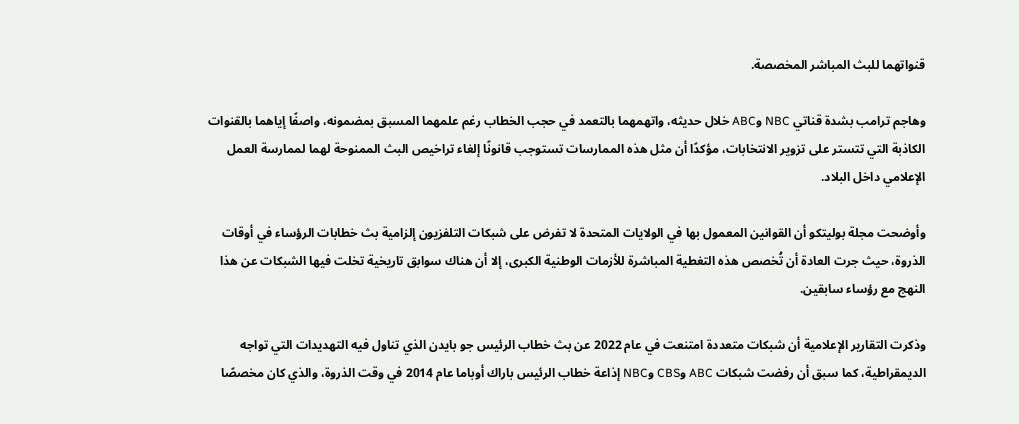قنواتهما للبث المباشر المخصصة.

وهاجم ترامب بشدة قناتي NBC وABC خلال حديثه، واتهمهما بالتعمد في حجب الخطاب رغم علمهما المسبق بمضمونه، واصفًا إياهما بالقنوات الكاذبة التي تتستر على تزوير الانتخابات، مؤكدًا أن مثل هذه الممارسات تستوجب قانونًا إلغاء تراخيص البث الممنوحة لهما لممارسة العمل الإعلامي داخل البلاد.

وأوضحت مجلة بوليتكو أن القوانين المعمول بها في الولايات المتحدة لا تفرض على شبكات التلفزيون إلزامية بث خطابات الرؤساء في أوقات الذروة، حيث جرت العادة أن تُخصص هذه التغطية المباشرة للأزمات الوطنية الكبرى، إلا أن هناك سوابق تاريخية تخلت فيها الشبكات عن هذا النهج مع رؤساء سابقين.

وذكرت التقارير الإعلامية أن شبكات متعددة امتنعت في عام 2022 عن بث خطاب الرئيس جو بايدن الذي تناول فيه التهديدات التي تواجه الديمقراطية، كما سبق أن رفضت شبكات ABC وCBS وNBC إذاعة خطاب الرئيس باراك أوباما عام 2014 في وقت الذروة، والذي كان مخصصًا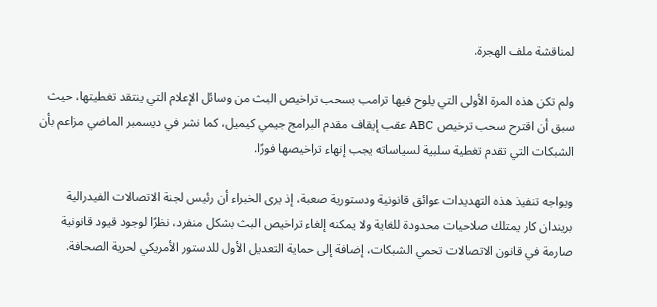لمناقشة ملف الهجرة.

ولم تكن هذه المرة الأولى التي يلوح فيها ترامب بسحب تراخيص البث من وسائل الإعلام التي ينتقد تغطيتها، حيث سبق أن اقترح سحب ترخيص ABC عقب إيقاف مقدم البرامج جيمي كيميل، كما نشر في ديسمبر الماضي مزاعم بأن الشبكات التي تقدم تغطية سلبية لسياساته يجب إنهاء تراخيصها فورًا.

ويواجه تنفيذ هذه التهديدات عوائق قانونية ودستورية صعبة، إذ يرى الخبراء أن رئيس لجنة الاتصالات الفيدرالية بريندان كار يمتلك صلاحيات محدودة للغاية ولا يمكنه إلغاء تراخيص البث بشكل منفرد، نظرًا لوجود قيود قانونية صارمة في قانون الاتصالات تحمي الشبكات، إضافة إلى حماية التعديل الأول للدستور الأمريكي لحرية الصحافة.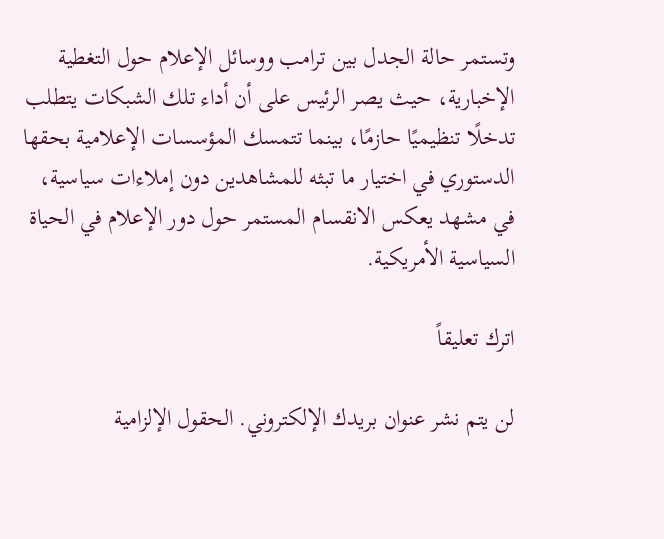وتستمر حالة الجدل بين ترامب ووسائل الإعلام حول التغطية الإخبارية، حيث يصر الرئيس على أن أداء تلك الشبكات يتطلب تدخلًا تنظيميًا حازمًا، بينما تتمسك المؤسسات الإعلامية بحقها الدستوري في اختيار ما تبثه للمشاهدين دون إملاءات سياسية، في مشهد يعكس الانقسام المستمر حول دور الإعلام في الحياة السياسية الأمريكية.

اترك تعليقاً

لن يتم نشر عنوان بريدك الإلكتروني. الحقول الإلزامية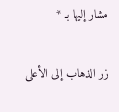مشار إليها بـ *

زر الذهاب إلى الأعلى